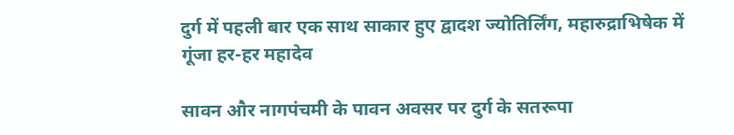दुर्ग में पहली बार एक साथ साकार हुए द्वादश ज्योतिर्लिंग, महारुद्राभिषेक में गूंजा हर-हर महादेव

सावन और नागपंचमी के पावन अवसर पर दुर्ग के सतरूपा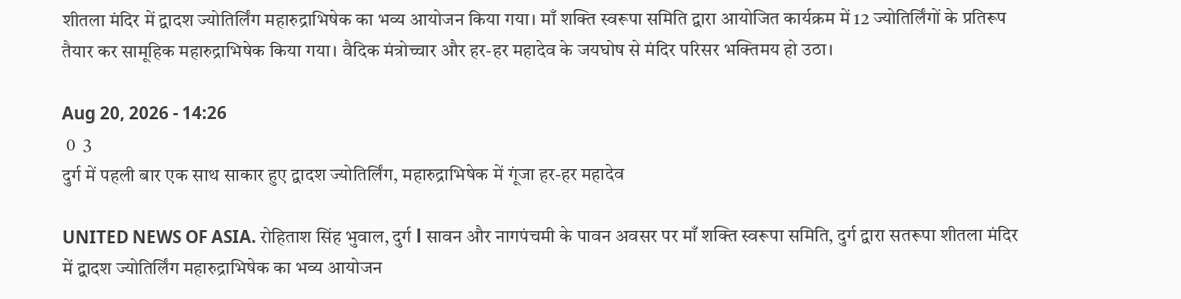शीतला मंदिर में द्वादश ज्योतिर्लिंग महारुद्राभिषेक का भव्य आयोजन किया गया। माँ शक्ति स्वरूपा समिति द्वारा आयोजित कार्यक्रम में 12 ज्योतिर्लिंगों के प्रतिरूप तैयार कर सामूहिक महारुद्राभिषेक किया गया। वैदिक मंत्रोच्चार और हर-हर महादेव के जयघोष से मंदिर परिसर भक्तिमय हो उठा।

Aug 20, 2026 - 14:26
 0  3
दुर्ग में पहली बार एक साथ साकार हुए द्वादश ज्योतिर्लिंग, महारुद्राभिषेक में गूंजा हर-हर महादेव

UNITED NEWS OF ASIA. रोहिताश सिंह भुवाल, दुर्ग l सावन और नागपंचमी के पावन अवसर पर माँ शक्ति स्वरूपा समिति, दुर्ग द्वारा सतरूपा शीतला मंदिर में द्वादश ज्योतिर्लिंग महारुद्राभिषेक का भव्य आयोजन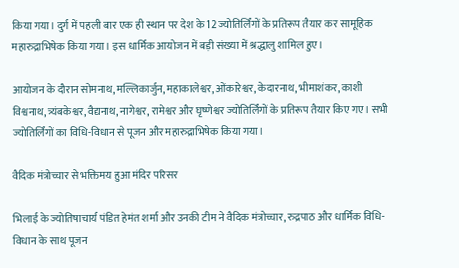किया गया। दुर्ग में पहली बार एक ही स्थान पर देश के 12 ज्योतिर्लिंगों के प्रतिरूप तैयार कर सामूहिक महारुद्राभिषेक किया गया। इस धार्मिक आयोजन में बड़ी संख्या में श्रद्धालु शामिल हुए।

आयोजन के दौरान सोमनाथ, मल्लिकार्जुन, महाकालेश्वर, ओंकारेश्वर, केदारनाथ, भीमाशंकर, काशी विश्वनाथ, त्र्यंबकेश्वर, वैद्यनाथ, नागेश्वर, रामेश्वर और घृष्णेश्वर ज्योतिर्लिंगों के प्रतिरूप तैयार किए गए। सभी ज्योतिर्लिंगों का विधि-विधान से पूजन और महारुद्राभिषेक किया गया।

वैदिक मंत्रोच्चार से भक्तिमय हुआ मंदिर परिसर

भिलाई के ज्योतिषाचार्य पंडित हेमंत शर्मा और उनकी टीम ने वैदिक मंत्रोच्चार, रुद्रपाठ और धार्मिक विधि-विधान के साथ पूजन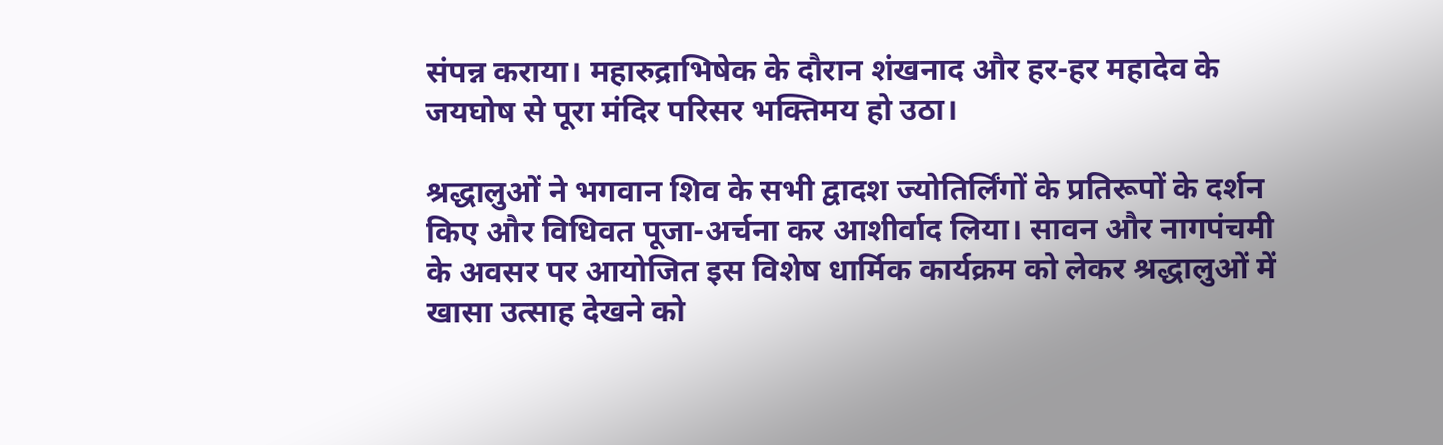संपन्न कराया। महारुद्राभिषेक के दौरान शंखनाद और हर-हर महादेव के जयघोष से पूरा मंदिर परिसर भक्तिमय हो उठा।

श्रद्धालुओं ने भगवान शिव के सभी द्वादश ज्योतिर्लिंगों के प्रतिरूपों के दर्शन किए और विधिवत पूजा-अर्चना कर आशीर्वाद लिया। सावन और नागपंचमी के अवसर पर आयोजित इस विशेष धार्मिक कार्यक्रम को लेकर श्रद्धालुओं में खासा उत्साह देखने को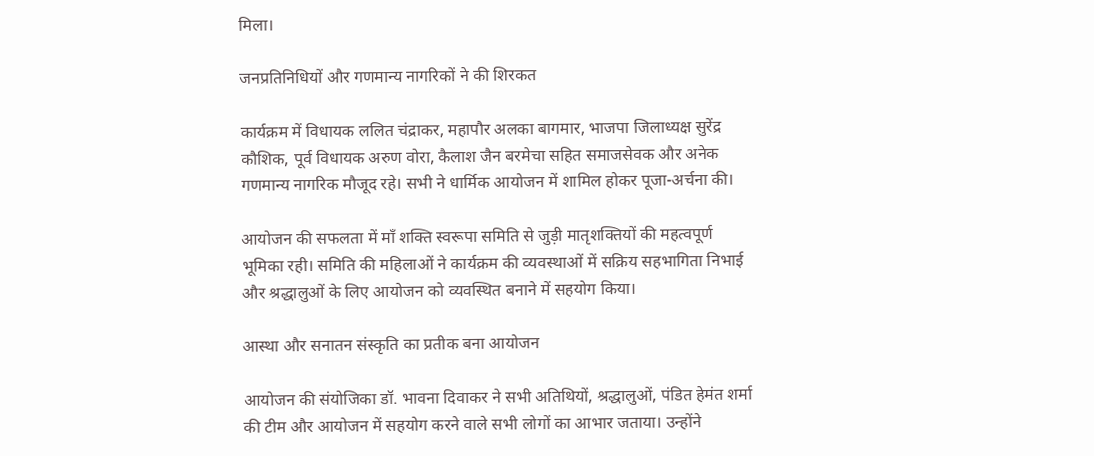मिला।

जनप्रतिनिधियों और गणमान्य नागरिकों ने की शिरकत

कार्यक्रम में विधायक ललित चंद्राकर, महापौर अलका बागमार, भाजपा जिलाध्यक्ष सुरेंद्र कौशिक, पूर्व विधायक अरुण वोरा, कैलाश जैन बरमेचा सहित समाजसेवक और अनेक गणमान्य नागरिक मौजूद रहे। सभी ने धार्मिक आयोजन में शामिल होकर पूजा-अर्चना की।

आयोजन की सफलता में माँ शक्ति स्वरूपा समिति से जुड़ी मातृशक्तियों की महत्वपूर्ण भूमिका रही। समिति की महिलाओं ने कार्यक्रम की व्यवस्थाओं में सक्रिय सहभागिता निभाई और श्रद्धालुओं के लिए आयोजन को व्यवस्थित बनाने में सहयोग किया।

आस्था और सनातन संस्कृति का प्रतीक बना आयोजन

आयोजन की संयोजिका डॉ. भावना दिवाकर ने सभी अतिथियों, श्रद्धालुओं, पंडित हेमंत शर्मा की टीम और आयोजन में सहयोग करने वाले सभी लोगों का आभार जताया। उन्होंने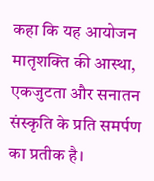कहा कि यह आयोजन मातृशक्ति की आस्था, एकजुटता और सनातन संस्कृति के प्रति समर्पण का प्रतीक है।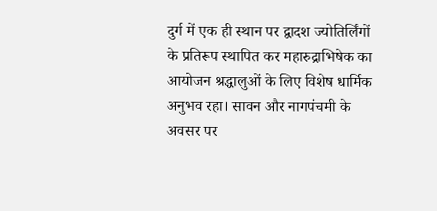दुर्ग में एक ही स्थान पर द्वादश ज्योतिर्लिंगों के प्रतिरूप स्थापित कर महारुद्राभिषेक का आयोजन श्रद्धालुओं के लिए विशेष धार्मिक अनुभव रहा। सावन और नागपंचमी के अवसर पर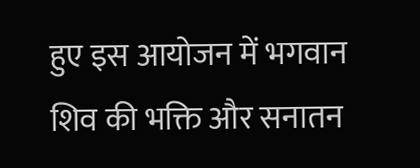हुए इस आयोजन में भगवान शिव की भक्ति और सनातन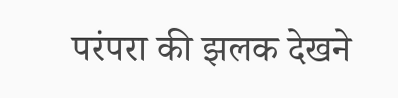परंपरा की झलक देखने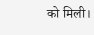को मिली।